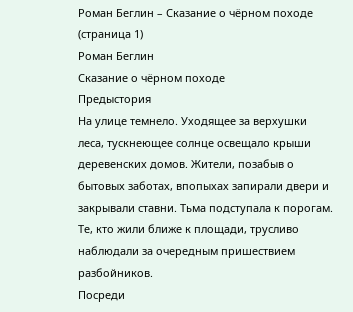Роман Беглин – Сказание о чёрном походе (страница 1)
Роман Беглин
Сказание о чёрном походе
Предыстория
На улице темнело. Уходящее за верхушки леса, тускнеющее солнце освещало крыши деревенских домов. Жители, позабыв о бытовых заботах, впопыхах запирали двери и закрывали ставни. Тьма подступала к порогам. Те, кто жили ближе к площади, трусливо наблюдали за очередным пришествием разбойников.
Посреди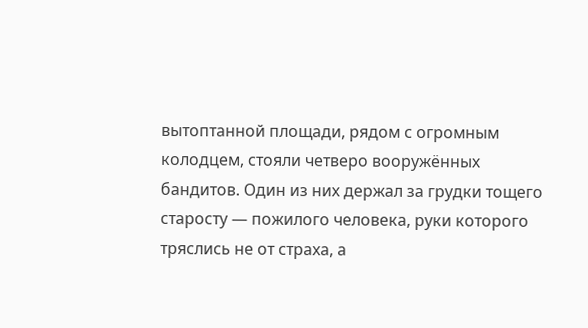вытоптанной площади, рядом с огромным колодцем, стояли четверо вооружённых бандитов. Один из них держал за грудки тощего старосту — пожилого человека, руки которого тряслись не от страха, а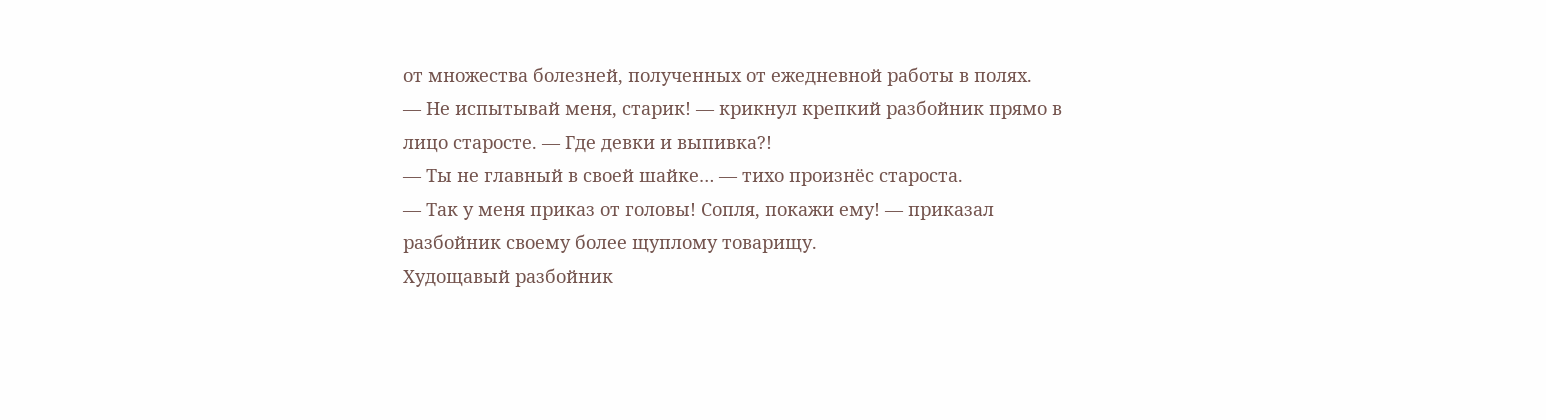от множества болезней, полученных от ежедневной работы в полях.
— Не испытывай меня, старик! — крикнул крепкий разбойник прямо в лицо старосте. — Где девки и выпивка?!
— Ты не главный в своей шайке… — тихо произнёс староста.
— Так у меня приказ от головы! Сопля, покажи ему! — приказал разбойник своему более щуплому товарищу.
Худощавый разбойник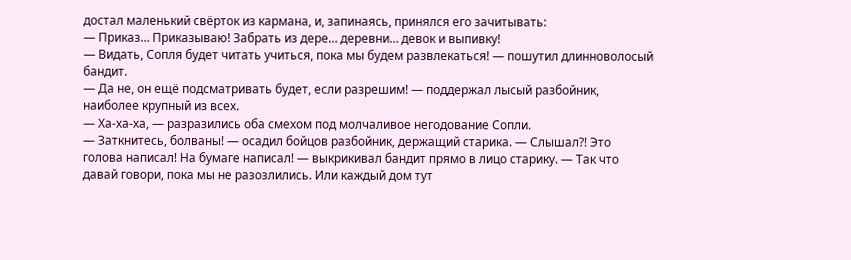достал маленький свёрток из кармана, и, запинаясь, принялся его зачитывать:
— Приказ… Приказываю! Забрать из дере… деревни… девок и выпивку!
— Видать, Сопля будет читать учиться, пока мы будем развлекаться! — пошутил длинноволосый бандит.
— Да не, он ещё подсматривать будет, если разрешим! — поддержал лысый разбойник, наиболее крупный из всех.
— Ха-ха-ха, — разразились оба смехом под молчаливое негодование Сопли.
— Заткнитесь, болваны! — осадил бойцов разбойник, держащий старика. — Слышал?! Это голова написал! На бумаге написал! — выкрикивал бандит прямо в лицо старику. — Так что давай говори, пока мы не разозлились. Или каждый дом тут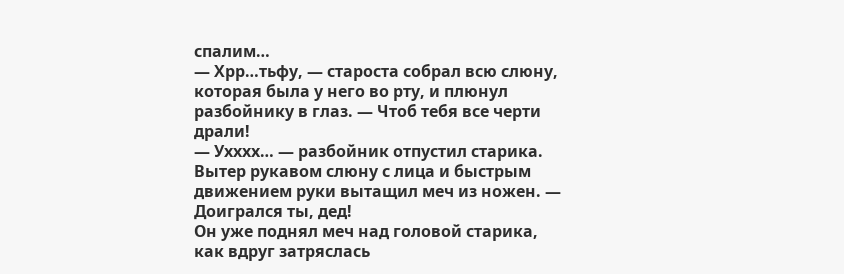спалим…
— Хрр…тьфу, — староста собрал всю слюну, которая была у него во рту, и плюнул разбойнику в глаз. — Чтоб тебя все черти драли!
— Ухххх… — разбойник отпустил старика. Вытер рукавом слюну с лица и быстрым движением руки вытащил меч из ножен. — Доигрался ты, дед!
Он уже поднял меч над головой старика, как вдруг затряслась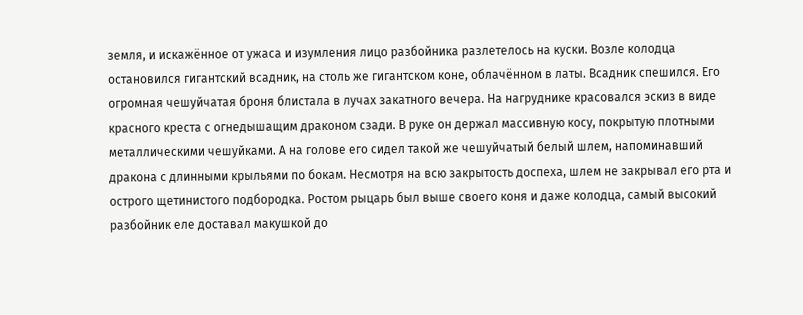земля, и искажённое от ужаса и изумления лицо разбойника разлетелось на куски. Возле колодца остановился гигантский всадник, на столь же гигантском коне, облачённом в латы. Всадник спешился. Его огромная чешуйчатая броня блистала в лучах закатного вечера. На нагруднике красовался эскиз в виде красного креста с огнедышащим драконом сзади. В руке он держал массивную косу, покрытую плотными металлическими чешуйками. А на голове его сидел такой же чешуйчатый белый шлем, напоминавший дракона с длинными крыльями по бокам. Несмотря на всю закрытость доспеха, шлем не закрывал его рта и острого щетинистого подбородка. Ростом рыцарь был выше своего коня и даже колодца, самый высокий разбойник еле доставал макушкой до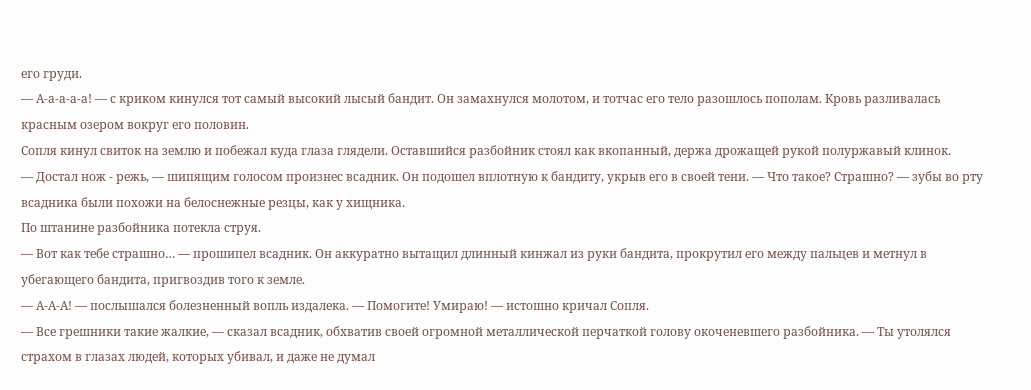его груди.
— А-а-а-а-а! — с криком кинулся тот самый высокий лысый бандит. Он замахнулся молотом, и тотчас его тело разошлось пополам. Кровь разливалась красным озером вокруг его половин.
Сопля кинул свиток на землю и побежал куда глаза глядели. Оставшийся разбойник стоял как вкопанный, держа дрожащей рукой полуржавый клинок.
— Достал нож - режь, — шипящим голосом произнес всадник. Он подошел вплотную к бандиту, укрыв его в своей тени. — Что такое? Страшно? — зубы во рту всадника были похожи на белоснежные резцы, как у хищника.
По штанине разбойника потекла струя.
— Вот как тебе страшно… — прошипел всадник. Он аккуратно вытащил длинный кинжал из руки бандита, прокрутил его между пальцев и метнул в убегающего бандита, пригвоздив того к земле.
— А-А-А! — послышался болезненный вопль издалека. — Помогите! Умираю! — истошно кричал Сопля.
— Все грешники такие жалкие, — сказал всадник, обхватив своей огромной металлической перчаткой голову окоченевшего разбойника. — Ты утолялся страхом в глазах людей, которых убивал, и даже не думал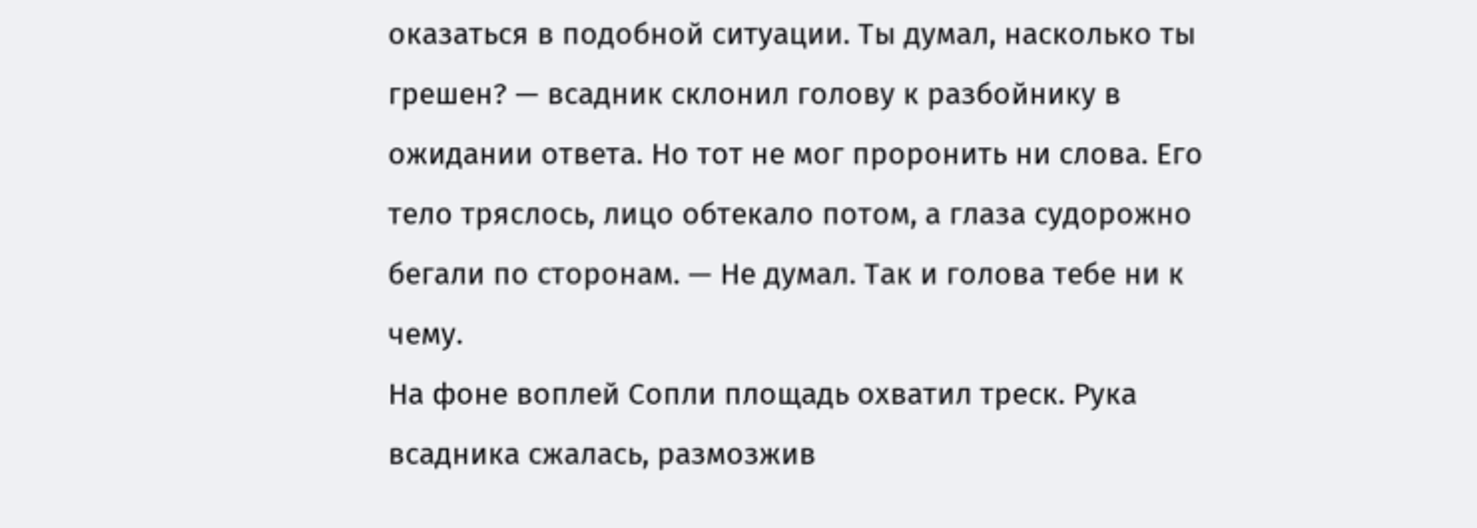оказаться в подобной ситуации. Ты думал, насколько ты грешен? — всадник склонил голову к разбойнику в ожидании ответа. Но тот не мог проронить ни слова. Его тело тряслось, лицо обтекало потом, а глаза судорожно бегали по сторонам. — Не думал. Так и голова тебе ни к чему.
На фоне воплей Сопли площадь охватил треск. Рука всадника сжалась, размозжив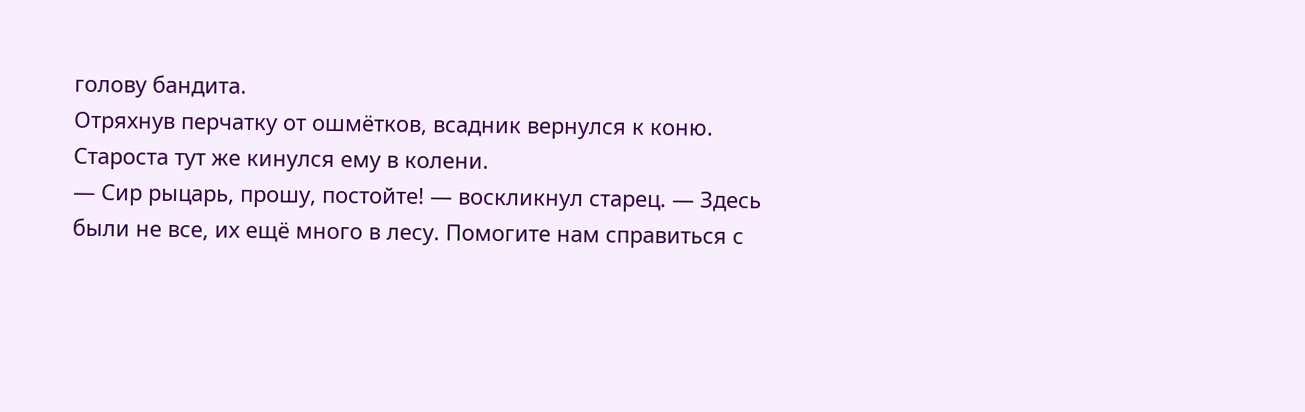голову бандита.
Отряхнув перчатку от ошмётков, всадник вернулся к коню. Староста тут же кинулся ему в колени.
— Сир рыцарь, прошу, постойте! — воскликнул старец. — Здесь были не все, их ещё много в лесу. Помогите нам справиться с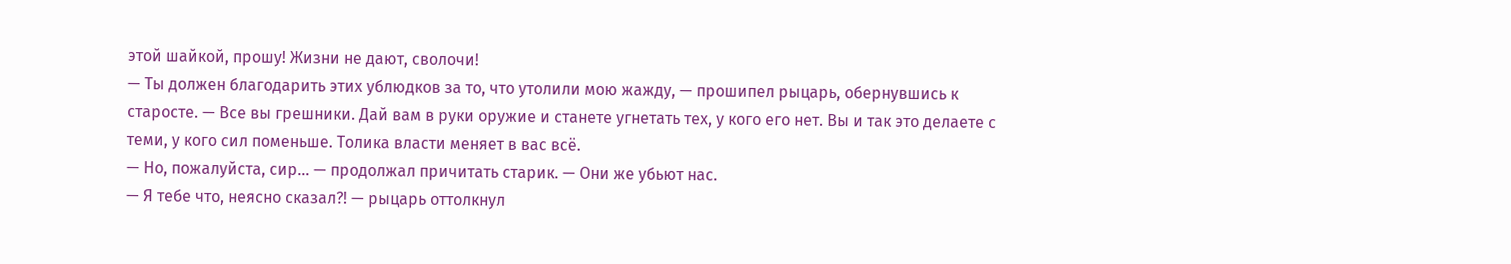этой шайкой, прошу! Жизни не дают, сволочи!
— Ты должен благодарить этих ублюдков за то, что утолили мою жажду, — прошипел рыцарь, обернувшись к старосте. — Все вы грешники. Дай вам в руки оружие и станете угнетать тех, у кого его нет. Вы и так это делаете с теми, у кого сил поменьше. Толика власти меняет в вас всё.
— Но, пожалуйста, сир… — продолжал причитать старик. — Они же убьют нас.
— Я тебе что, неясно сказал?! — рыцарь оттолкнул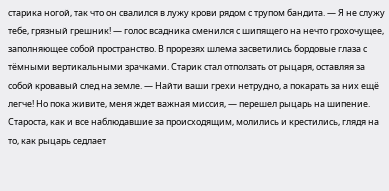старика ногой, так что он свалился в лужу крови рядом с трупом бандита. — Я не служу тебе, грязный грешник! — голос всадника сменился с шипящего на нечто грохочущее, заполняющее собой пространство. В прорезях шлема засветились бордовые глаза с тёмными вертикальными зрачками. Старик стал отползать от рыцаря, оставляя за собой кровавый след на земле. — Найти ваши грехи нетрудно, а покарать за них ещё легче! Но пока живите, меня ждет важная миссия, — перешел рыцарь на шипение.
Староста, как и все наблюдавшие за происходящим, молились и крестились, глядя на то, как рыцарь седлает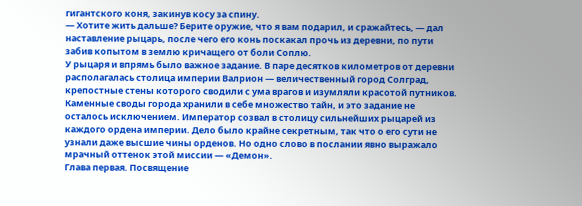гигантского коня, закинув косу за спину.
— Хотите жить дальше? Берите оружие, что я вам подарил, и сражайтесь, — дал наставление рыцарь, после чего его конь поскакал прочь из деревни, по пути забив копытом в землю кричащего от боли Соплю.
У рыцаря и впрямь было важное задание. В паре десятков километров от деревни располагалась столица империи Валрион — величественный город Солград, крепостные стены которого сводили с ума врагов и изумляли красотой путников. Каменные своды города хранили в себе множество тайн, и это задание не осталось исключением. Император созвал в столицу сильнейших рыцарей из каждого ордена империи. Дело было крайне секретным, так что о его сути не узнали даже высшие чины орденов. Но одно слово в послании явно выражало мрачный оттенок этой миссии — «Демон».
Глава первая. Посвящение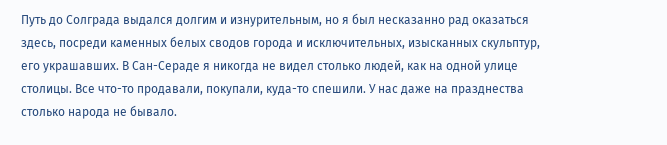Путь до Солграда выдался долгим и изнурительным, но я был несказанно рад оказаться здесь, посреди каменных белых сводов города и исключительных, изысканных скульптур, его украшавших. В Сан-Сераде я никогда не видел столько людей, как на одной улице столицы. Все что-то продавали, покупали, куда-то спешили. У нас даже на празднества столько народа не бывало.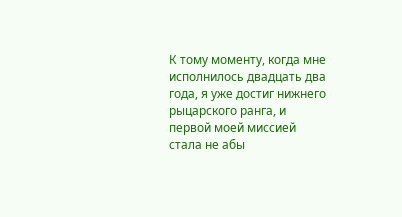К тому моменту, когда мне исполнилось двадцать два года, я уже достиг нижнего рыцарского ранга, и первой моей миссией стала не абы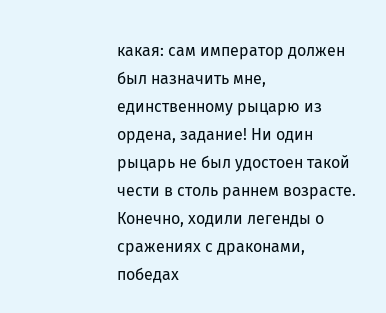какая: сам император должен был назначить мне, единственному рыцарю из ордена, задание! Ни один рыцарь не был удостоен такой чести в столь раннем возрасте. Конечно, ходили легенды о сражениях с драконами, победах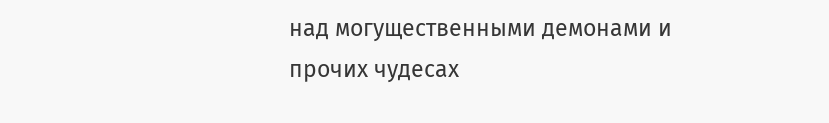над могущественными демонами и прочих чудесах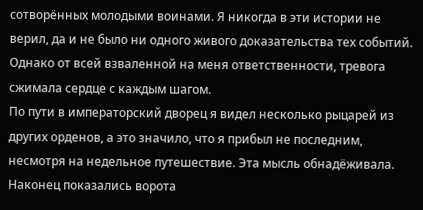сотворённых молодыми воинами. Я никогда в эти истории не верил, да и не было ни одного живого доказательства тех событий. Однако от всей взваленной на меня ответственности, тревога сжимала сердце с каждым шагом.
По пути в императорский дворец я видел несколько рыцарей из других орденов, а это значило, что я прибыл не последним, несмотря на недельное путешествие. Эта мысль обнадёживала.
Наконец показались ворота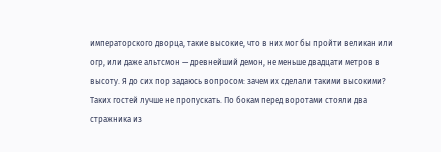императорского дворца, такие высокие, что в них мог бы пройти великан или огр, или даже альтсмон — древнейший демон, не меньше двадцати метров в высоту. Я до сих пор задаюсь вопросом: зачем их сделали такими высокими? Таких гостей лучше не пропускать. По бокам перед воротами стояли два стражника из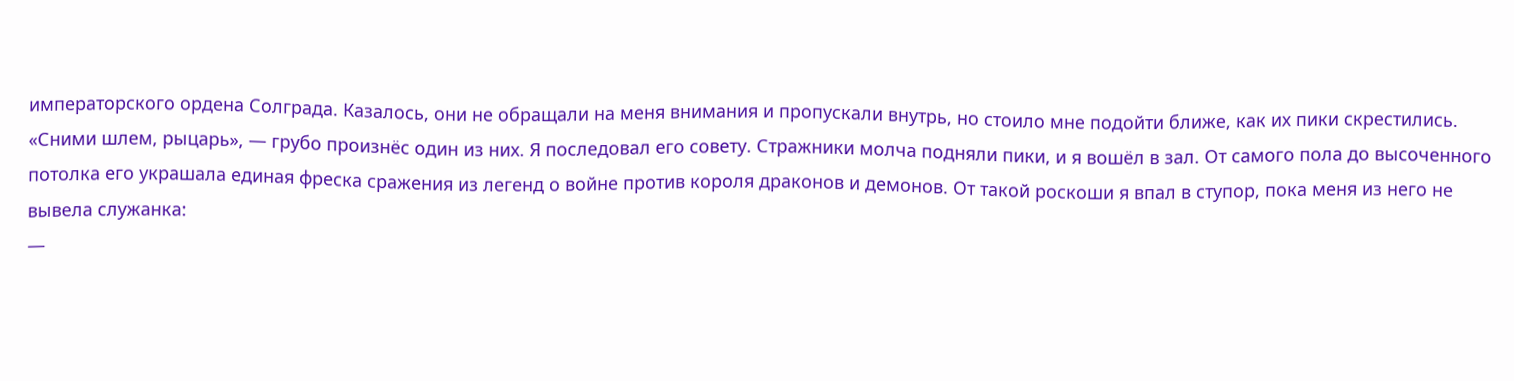императорского ордена Солграда. Казалось, они не обращали на меня внимания и пропускали внутрь, но стоило мне подойти ближе, как их пики скрестились. «Сними шлем, рыцарь», — грубо произнёс один из них. Я последовал его совету. Стражники молча подняли пики, и я вошёл в зал. От самого пола до высоченного потолка его украшала единая фреска сражения из легенд о войне против короля драконов и демонов. От такой роскоши я впал в ступор, пока меня из него не вывела служанка:
—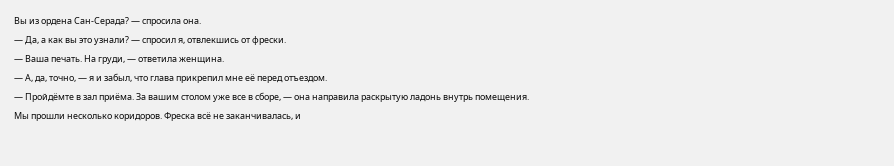Вы из ордена Сан-Серада? — спросила она.
— Да, а как вы это узнали? — спросил я, отвлекшись от фрески.
— Ваша печать. На груди, — ответила женщина.
— А, да, точно, — я и забыл, что глава прикрепил мне её перед отъездом.
— Пройдёмте в зал приёма. За вашим столом уже все в сборе, — она направила раскрытую ладонь внутрь помещения.
Мы прошли несколько коридоров. Фреска всё не заканчивалась, и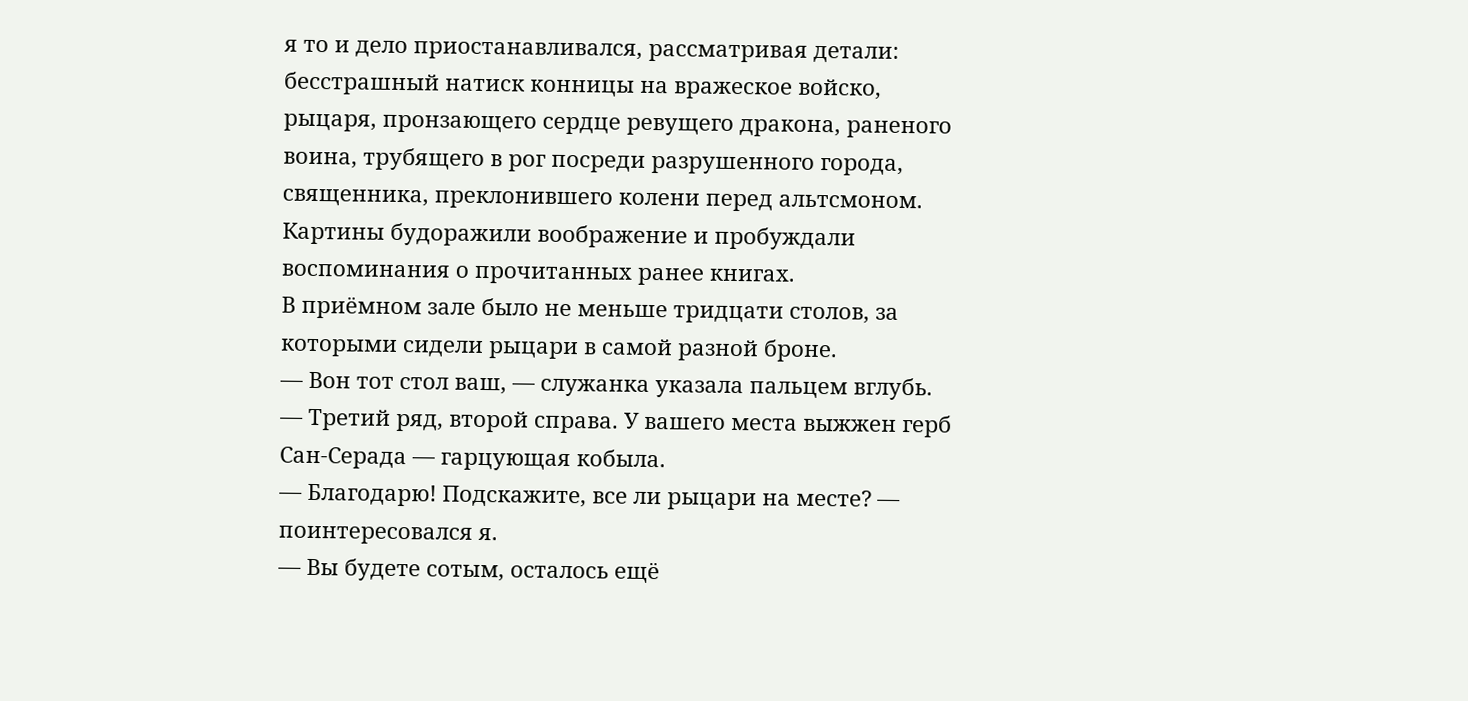я то и дело приостанавливался, рассматривая детали: бесстрашный натиск конницы на вражеское войско, рыцаря, пронзающего сердце ревущего дракона, раненого воина, трубящего в рог посреди разрушенного города, священника, преклонившего колени перед альтсмоном. Картины будоражили воображение и пробуждали воспоминания о прочитанных ранее книгах.
В приёмном зале было не меньше тридцати столов, за которыми сидели рыцари в самой разной броне.
— Вон тот стол ваш, — служанка указала пальцем вглубь. — Третий ряд, второй справа. У вашего места выжжен герб Сан-Серада — гарцующая кобыла.
— Благодарю! Подскажите, все ли рыцари на месте? — поинтересовался я.
— Вы будете сотым, осталось ещё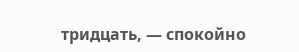тридцать, — спокойно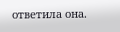ответила она.